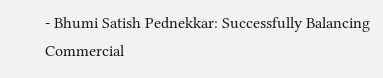- Bhumi Satish Pednekkar: Successfully Balancing Commercial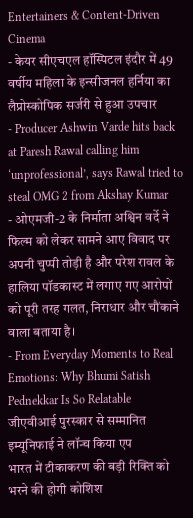Entertainers & Content-Driven Cinema
- केयर सीएचएल हॉस्पिटल इंदौर में 49 वर्षीय महिला के इन्सीजनल हर्निया का लैप्रोस्कोपिक सर्जरी से हुआ उपचार
- Producer Ashwin Varde hits back at Paresh Rawal calling him ‘unprofessional’, says Rawal tried to steal OMG 2 from Akshay Kumar
- ओएमजी-2 के निर्माता अश्विन वर्दे ने फिल्म को लेकर सामने आए विवाद पर अपनी चुप्पी तोड़ी है और परेश रावल के हालिया पॉडकास्ट में लगाए गए आरोपों को पूरी तरह गलत, निराधार और चौंकाने वाला बताया है।
- From Everyday Moments to Real Emotions: Why Bhumi Satish Pednekkar Is So Relatable
जीएवीआई पुरस्कार से सम्मानित इम्यूनिफाई ने लॉन्च किया एप
भारत में टीकाकरण की बड़ी रिक्ति को भरने की होगी कोशिश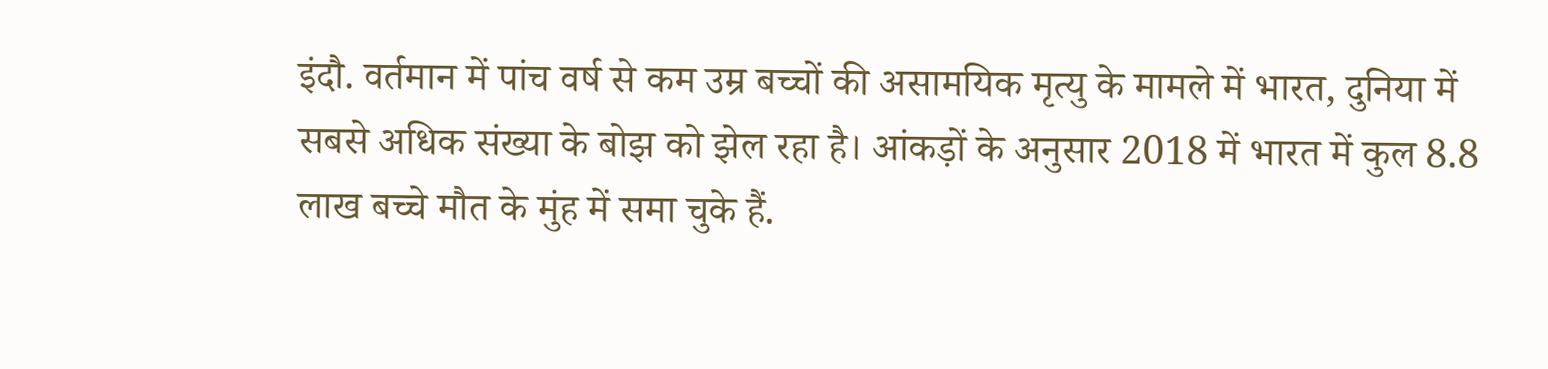इंदौ. वर्तमान में पांच वर्ष से कम उम्र बच्चों की असामयिक मृत्यु के मामले में भारत, दुनिया में सबसे अधिक संख्या के बोझ को झेल रहा है। आंकड़ों के अनुसार 2018 में भारत में कुल 8.8 लाख बच्चे मौत के मुंह में समा चुके हैं.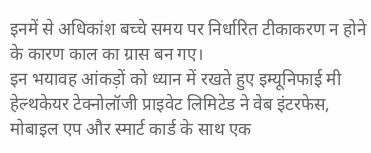इनमें से अधिकांश बच्चे समय पर निर्धारित टीकाकरण न होने के कारण काल का ग्रास बन गए।
इन भयावह आंकड़ों को ध्यान में रखते हुए इम्यूनिफाई मी हेल्थकेयर टेक्नोलॉजी प्राइवेट लिमिटेड ने वेब इंटरफेस, मोबाइल एप और स्मार्ट कार्ड के साथ एक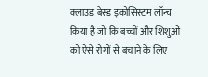क्लाउड बेस्ड इकोसिस्टम लॉन्च किया है जो कि बच्चों और शिशुओं को ऐसे रोगों से बचाने के लिए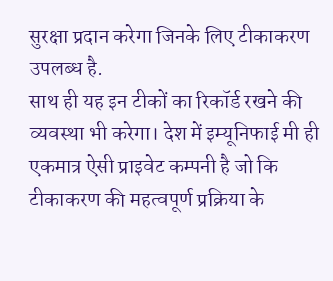सुरक्षा प्रदान करेगा जिनके लिए टीकाकरण उपलब्ध है.
साथ ही यह इन टीकों का रिकॉर्ड रखने की व्यवस्था भी करेगा। देश में इम्यूनिफाई मी ही एकमात्र ऐसी प्राइवेट कम्पनी है जो कि टीकाकरण की महत्वपूर्ण प्रक्रिया के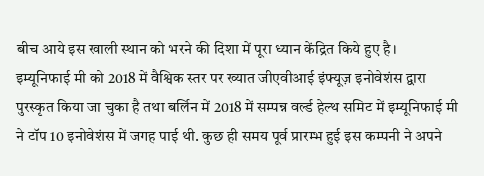बीच आये इस खाली स्थान को भरने की दिशा में पूरा ध्यान केंद्रित किये हुए है।
इम्यूनिफाई मी को 2018 में वैश्विक स्तर पर ख्यात जीएवीआई इंफ्यूज़ इनोवेशंस द्वारा पुरस्कृत किया जा चुका है तथा बर्लिन में 2018 में सम्पन्न वर्ल्ड हेल्थ समिट में इम्यूनिफाई मी ने टॉप 10 इनोवेशंस में जगह पाई थी. कुछ ही समय पूर्व प्रारम्भ हुई इस कम्पनी ने अपने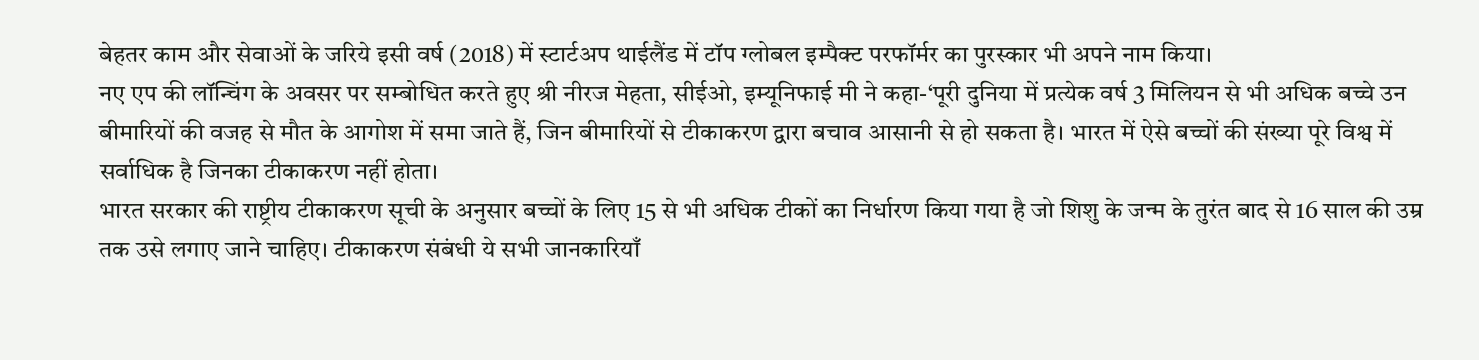बेहतर काम और सेवाओं के जरिये इसी वर्ष (2018) में स्टार्टअप थाईलैंड में टॉप ग्लोबल इम्पैक्ट परफॉर्मर का पुरस्कार भी अपने नाम किया।
नए एप की लॉन्चिंग के अवसर पर सम्बोधित करते हुए श्री नीरज मेहता, सीईओ, इम्यूनिफाई मी ने कहा-‘पूरी दुनिया में प्रत्येक वर्ष 3 मिलियन से भी अधिक बच्चे उन बीमारियों की वजह से मौत के आगोश में समा जाते हैं, जिन बीमारियों से टीकाकरण द्वारा बचाव आसानी से हो सकता है। भारत में ऐसे बच्चों की संख्या पूरे विश्व में सर्वाधिक है जिनका टीकाकरण नहीं होता।
भारत सरकार की राष्ट्रीय टीकाकरण सूची के अनुसार बच्चों के लिए 15 से भी अधिक टीकों का निर्धारण किया गया है जो शिशु के जन्म के तुरंत बाद से 16 साल की उम्र तक उसे लगाए जाने चाहिए। टीकाकरण संबंधी ये सभी जानकारियाँ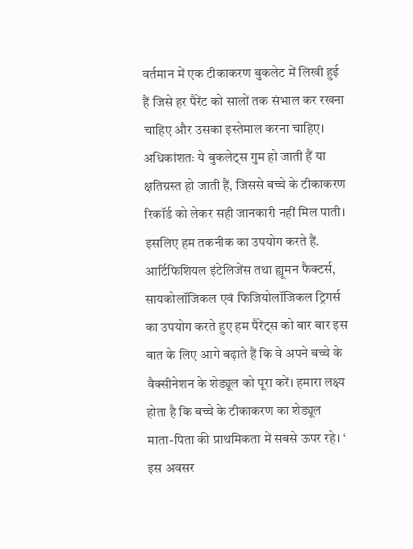वर्तमान में एक टीकाकरण बुकलेट में लिखी हुई हैं जिसे हर पैरेंट को सालों तक संभाल कर रखना चाहिए और उसका इस्तेमाल करना चाहिए।
अधिकांशतः ये बुकलेट्स गुम हो जाती हैं या क्षतिग्रस्त हो जाती हैं, जिससे बच्चे के टीकाकरण रिकॉर्ड को लेकर सही जानकारी नहीं मिल पाती। इसलिए हम तकनीक का उपयोग करते हैं. आर्टिफिशियल इंटेलिजेंस तथा ह्यूमन फैक्टर्स, सायकोलॉजिकल एवं फिजियोलॉजिकल ट्रिगर्स का उपयोग करते हुए हम पैरेंट्स को बार बार इस बात के लिए आगे बढ़ाते हैं कि वे अपने बच्चे के वैक्सीनेशन के शेड्यूल को पूरा करें। हमारा लक्ष्य होता है कि बच्चे के टीकाकरण का शेड्यूल माता-पिता की प्राथमिकता में सबसे ऊपर रहे। ‘
इस अवसर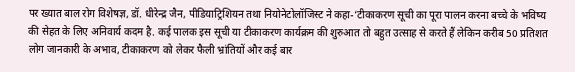पर ख्यात बाल रोग विशेषज्ञ, डॉ. धीरेन्द्र जैन, पीडियाट्रिशियन तथा नियोनेटोलॉजिस्ट ने कहा-‘टीकाकरण सूची का पूरा पालन करना बच्चे के भविष्य की सेहत के लिए अनिवार्य कदम है. कई पालक इस सूची या टीकाकरण कार्यक्रम की शुरुआत तो बहुत उत्साह से करते हैं लेकिन करीब 50 प्रतिशत लोग जानकारी के अभाव, टीकाकरण को लेकर फैली भ्रांतियों और कई बार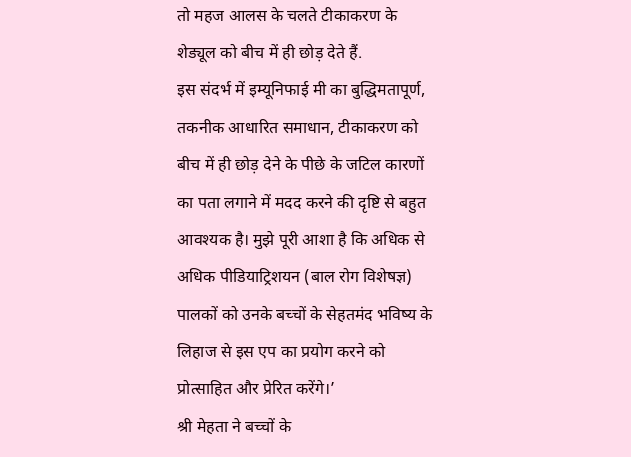तो महज आलस के चलते टीकाकरण के शेड्यूल को बीच में ही छोड़ देते हैं.
इस संदर्भ में इम्यूनिफाई मी का बुद्धिमतापूर्ण, तकनीक आधारित समाधान, टीकाकरण को बीच में ही छोड़ देने के पीछे के जटिल कारणों का पता लगाने में मदद करने की दृष्टि से बहुत आवश्यक है। मुझे पूरी आशा है कि अधिक से अधिक पीडियाट्रिशयन (बाल रोग विशेषज्ञ) पालकों को उनके बच्चों के सेहतमंद भविष्य के लिहाज से इस एप का प्रयोग करने को प्रोत्साहित और प्रेरित करेंगे।’
श्री मेहता ने बच्चों के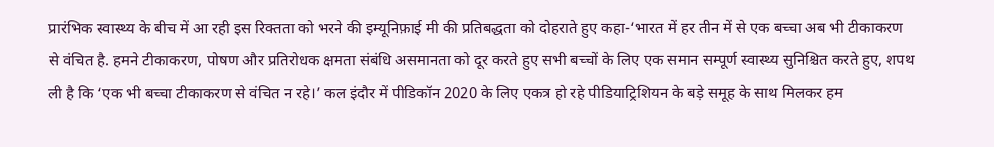प्रारंभिक स्वास्थ्य के बीच में आ रही इस रिक्तता को भरने की इम्यूनिफ़ाई मी की प्रतिबद्धता को दोहराते हुए कहा-‘भारत में हर तीन में से एक बच्चा अब भी टीकाकरण से वंचित है. हमने टीकाकरण, पोषण और प्रतिरोधक क्षमता संबंधि असमानता को दूर करते हुए सभी बच्चों के लिए एक समान सम्पूर्ण स्वास्थ्य सुनिश्चित करते हुए, शपथ ली है कि ‘एक भी बच्चा टीकाकरण से वंचित न रहे।’ कल इंदौर में पीडिकॉन 2020 के लिए एकत्र हो रहे पीडियाट्रिशियन के बड़े समूह के साथ मिलकर हम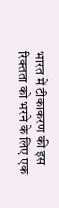भारत में टीकाकरण की इस रिक्तता को भरने के लिए एक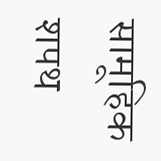सामूहिक शपथ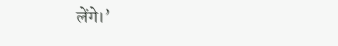लेंगे।’